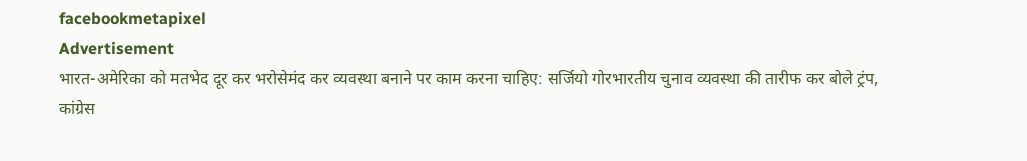facebookmetapixel
Advertisement
भारत-अमेरिका को मतभेद दूर कर भरोसेमंद कर व्यवस्था बनाने पर काम करना चाहिए: सर्जियो गोरभारतीय चुनाव व्यवस्था की तारीफ कर बोले ट्रंप, कांग्रेस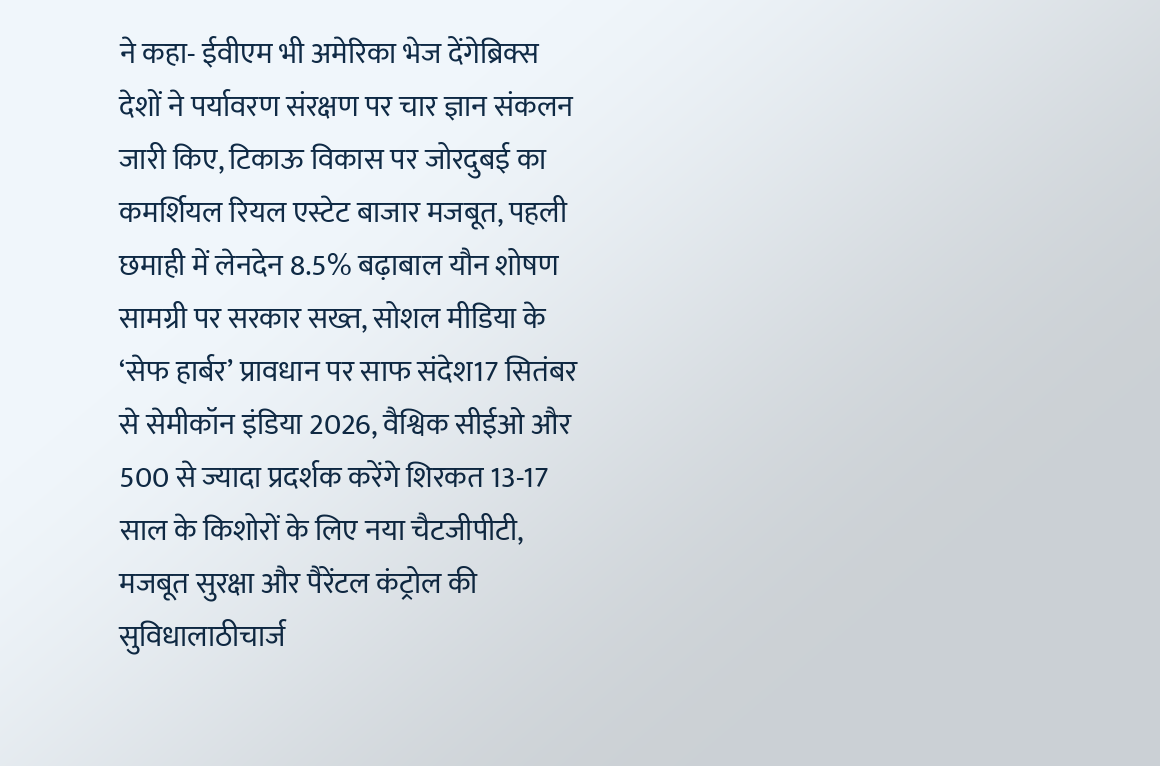ने कहा- ईवीएम भी अमेरिका भेज देंगेब्रिक्स देशों ने पर्यावरण संरक्षण पर चार ज्ञान संकलन जारी किए, टिकाऊ विकास पर जोरदुबई का कमर्शियल रियल एस्टेट बाजार मजबूत, पहली छमाही में लेनदेन 8.5% बढ़ाबाल यौन शोषण सामग्री पर सरकार सख्त, सोशल मीडिया के ‘सेफ हार्बर’ प्रावधान पर साफ संदेश17 सितंबर से सेमीकॉन इंडिया 2026, वैश्विक सीईओ और 500 से ज्यादा प्रदर्शक करेंगे शिरकत 13-17 साल के किशोरों के लिए नया चैटजीपीटी, मजबूत सुरक्षा और पैरेंटल कंट्रोल की सुविधालाठीचार्ज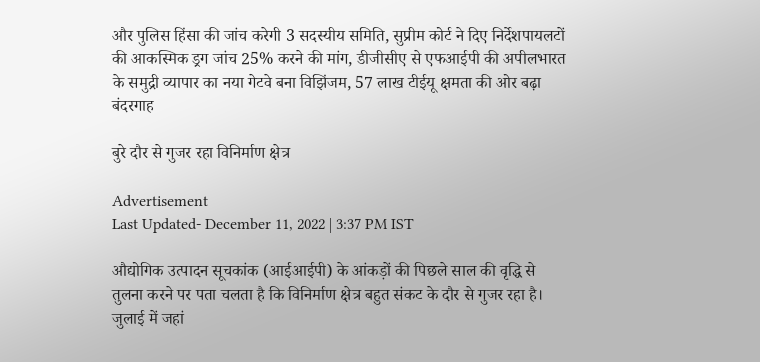और पुलिस हिंसा की जांच करेगी 3 सदस्यीय समिति, सुप्रीम कोर्ट ने दिए निर्देशपायलटों की आकस्मिक ड्रग जांच 25% करने की मांग, डीजीसीए से एफआईपी की अपीलभारत के समुद्री व्यापार का नया गेटवे बना विझिंजम, 57 लाख टीईयू क्षमता की ओर बढ़ा बंदरगाह

बुरे दौर से गुजर रहा विनिर्माण क्षेत्र

Advertisement
Last Updated- December 11, 2022 | 3:37 PM IST

औद्योगिक उत्पादन सूचकांक (आईआईपी) के आंकड़ों की पिछले साल की वृद्धि से तुलना करने पर पता चलता है कि विनिर्माण क्षेत्र बहुत संकट के दौर से गुजर रहा है। जुलाई में जहां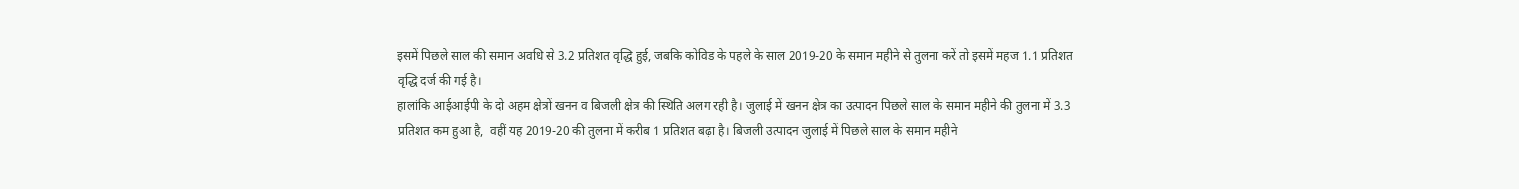इसमें पिछले साल की समान अवधि से 3.2 प्रतिशत वृद्धि हुई, जबकि कोविड के पहले के साल 2019-20 के समान महीने से तुलना करें तो इसमें महज 1.1 प्रतिशत वृद्धि दर्ज की गई है।
हालांकि आईआईपी के दो अहम क्षेत्रों खनन व बिजली क्षेत्र की स्थिति अलग रही है। जुलाई में खनन क्षेत्र का उत्पादन पिछले साल के समान महीने की तुलना में 3.3 प्रतिशत कम हुआ है,  वहीं यह 2019-20 की तुलना में करीब 1 प्रतिशत बढ़ा है। बिजली उत्पादन जुलाई में पिछले साल के समान महीने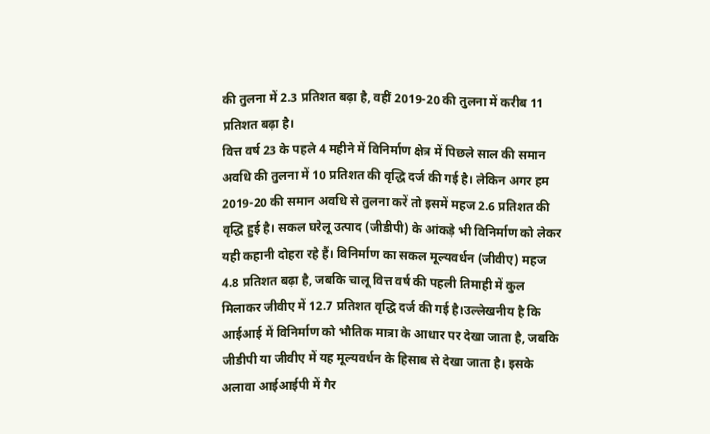की तुलना में 2.3 प्रतिशत बढ़ा है, वहीं 2019-20 की तुलना में करीब 11 प्रतिशत बढ़ा है।
वित्त वर्ष 23 के पहले 4 महीने में विनिर्माण क्षेत्र में पिछले साल की समान अवधि की तुलना में 10 प्रतिशत की वृद्धि दर्ज की गई है। लेकिन अगर हम 2019-20 की समान अवधि से तुलना करें तो इसमें महज 2.6 प्रतिशत की वृद्धि हुई है। सकल घरेलू उत्पाद (जीडीपी) के आंकड़े भी विनिर्माण को लेकर यही कहानी दोहरा रहे हैं। विनिर्माण का सकल मूल्यवर्धन (जीवीए) महज 4.8 प्रतिशत बढ़ा है, जबकि चालू वित्त वर्ष की पहली तिमाही में कुल मिलाकर जीवीए में 12.7 प्रतिशत वृद्धि दर्ज की गई है।उल्लेखनीय है कि आईआई में विनिर्माण को भौतिक मात्रा के आधार पर देखा जाता है, जबकि जीडीपी या जीवीए में यह मूल्यवर्धन के हिसाब से देखा जाता है। इसके अलावा आईआईपी में गैर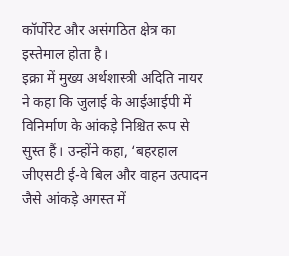कॉर्पोरेट और असंगठित क्षेत्र का इस्तेमाल होता है।
इक्रा में मुख्य अर्थशास्त्री अदिति नायर ने कहा कि जुलाई के आईआईपी में विनिर्माण के आंकड़े निश्चित रूप से सुस्त हैं। उन्होंने कहा, ‘बहरहाल जीएसटी ई-वे बिल और वाहन उत्पादन जैसे आंकड़े अगस्त में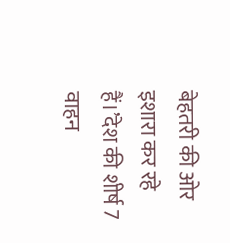बेहतरी की ओर इशारा कर रहे हैं।’देश की शीर्ष 7 वाहन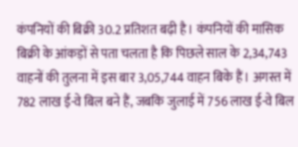कंपनियों की बिक्री 30.2 प्रतिशत बढ़ी है। कंपनियों की मासिक बिक्री के आंकड़ों से पता चलता है कि पिछले साल के 2,34,743 वाहनों की तुलना में इस बार 3,05,744 वाहन बिके हैं। अगस्त में 782 लाख ई-वे बिल बने हैं, जबकि जुलाई में 756 लाख ई-वे बिल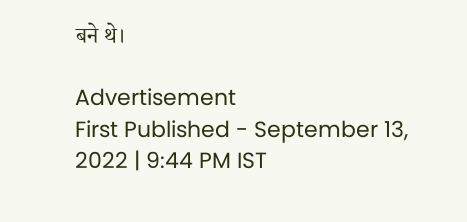बने थे।

Advertisement
First Published - September 13, 2022 | 9:44 PM IST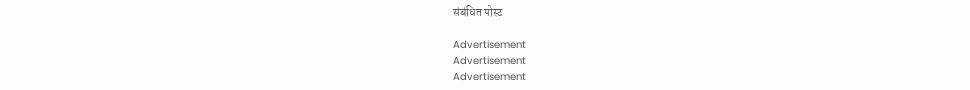संबंधित पोस्ट

Advertisement
Advertisement
Advertisement